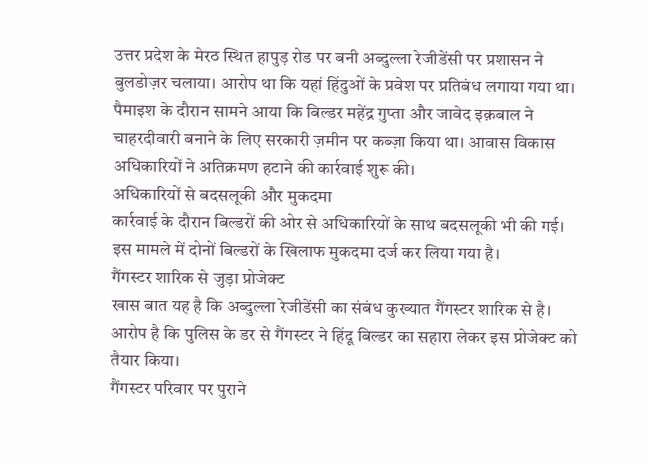उत्तर प्रदेश के मेरठ स्थित हापुड़ रोड पर बनी अब्दुल्ला रेजीडेंसी पर प्रशासन ने बुलडोज़र चलाया। आरोप था कि यहां हिंदुओं के प्रवेश पर प्रतिबंध लगाया गया था। पैमाइश के दौरान सामने आया कि बिल्डर महेंद्र गुप्ता और जावेद इक़बाल ने चाहरदीवारी बनाने के लिए सरकारी ज़मीन पर कब्ज़ा किया था। आवास विकास अधिकारियों ने अतिक्रमण हटाने की कार्रवाई शुरू की।
अधिकारियों से बदसलूकी और मुकदमा
कार्रवाई के दौरान बिल्डरों की ओर से अधिकारियों के साथ बदसलूकी भी की गई। इस मामले में दोनों बिल्डरों के खिलाफ मुकदमा दर्ज कर लिया गया है।
गैंगस्टर शारिक से जुड़ा प्रोजेक्ट
खास बात यह है कि अब्दुल्ला रेजीडेंसी का संबंध कुख्यात गैंगस्टर शारिक से है। आरोप है कि पुलिस के डर से गैंगस्टर ने हिंदू बिल्डर का सहारा लेकर इस प्रोजेक्ट को तैयार किया।
गैंगस्टर परिवार पर पुराने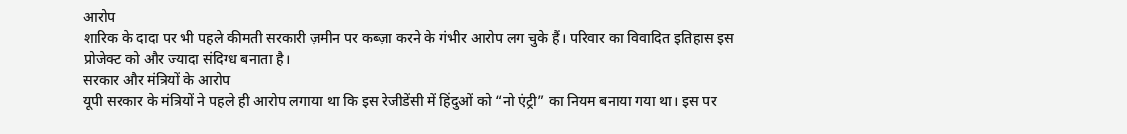आरोप
शारिक के दादा पर भी पहले कीमती सरकारी ज़मीन पर कब्ज़ा करने के गंभीर आरोप लग चुके हैं। परिवार का विवादित इतिहास इस प्रोजेक्ट को और ज्यादा संदिग्ध बनाता है।
सरकार और मंत्रियों के आरोप
यूपी सरकार के मंत्रियों ने पहले ही आरोप लगाया था कि इस रेजीडेंसी में हिंदुओं को “नो एंट्री” का नियम बनाया गया था। इस पर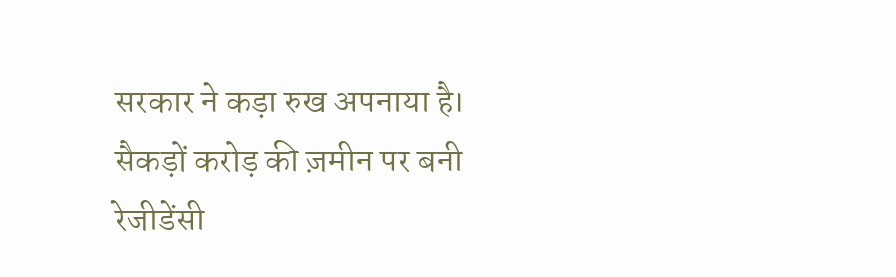सरकार ने कड़ा रुख अपनाया है।
सैकड़ों करोड़ की ज़मीन पर बनी रेजीडेंसी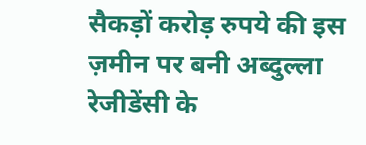सैकड़ों करोड़ रुपये की इस ज़मीन पर बनी अब्दुल्ला रेजीडेंसी के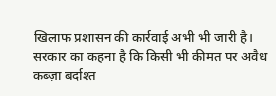खिलाफ प्रशासन की कार्रवाई अभी भी जारी है। सरकार का कहना है कि किसी भी कीमत पर अवैध कब्ज़ा बर्दाश्त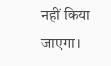नहीं किया जाएगा।